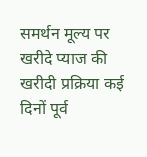समर्थन मूल्य पर खरीदे प्याज की खरीदी प्रक्रिया कई दिनों पूर्व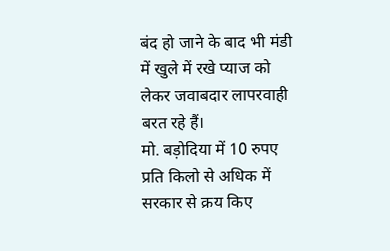बंद हो जाने के बाद भी मंडी में खुले में रखे प्याज को लेकर जवाबदार लापरवाही बरत रहे हैं।
मो. बड़ोदिया में 10 रुपए प्रति किलो से अधिक में सरकार से क्रय किए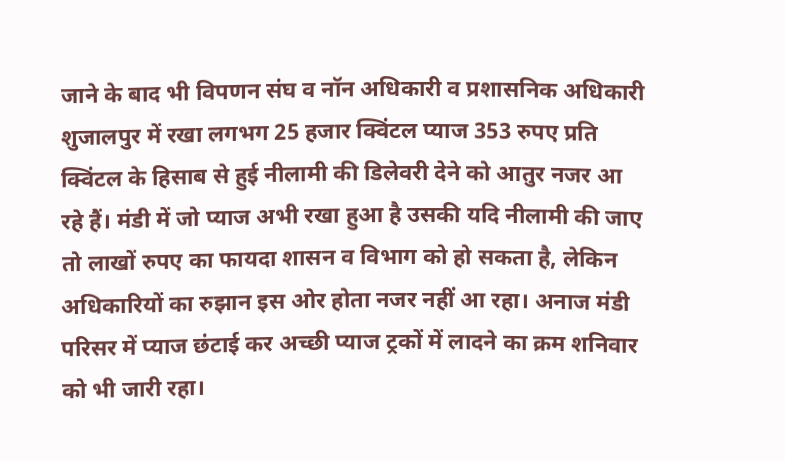जाने के बाद भी विपणन संघ व नॉन अधिकारी व प्रशासनिक अधिकारी शुजालपुर में रखा लगभग 25 हजार क्विंटल प्याज 353 रुपए प्रति क्विंटल के हिसाब से हुई नीलामी की डिलेवरी देने को आतुर नजर आ रहे हैं। मंडी में जो प्याज अभी रखा हुआ है उसकी यदि नीलामी की जाए तो लाखों रुपए का फायदा शासन व विभाग को हो सकता है, लेकिन अधिकारियों का रुझान इस ओर होता नजर नहीं आ रहा। अनाज मंडी परिसर में प्याज छंटाई कर अच्छी प्याज ट्रकों में लादने का क्रम शनिवार को भी जारी रहा।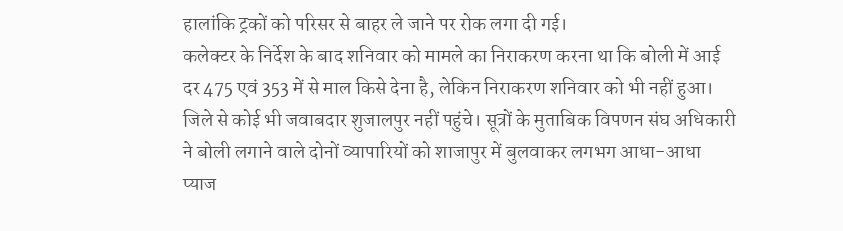हालांकि ट्रकों को परिसर से बाहर ले जाने पर रोक लगा दी गई।
कलेक्टर के निर्देश के बाद शनिवार को मामले का निराकरण करना था कि बोली में आई दर 475 एवं 353 में से माल किसे देना है, लेकिन निराकरण शनिवार को भी नहीं हुआ। जिले से कोई भी जवाबदार शुजालपुर नहीं पहुंचे। सूत्रों के मुताबिक विपणन संघ अधिकारी ने बोली लगाने वाले दोनों व्यापारियों को शाजापुर में बुलवाकर लगभग आधा-आधा प्याज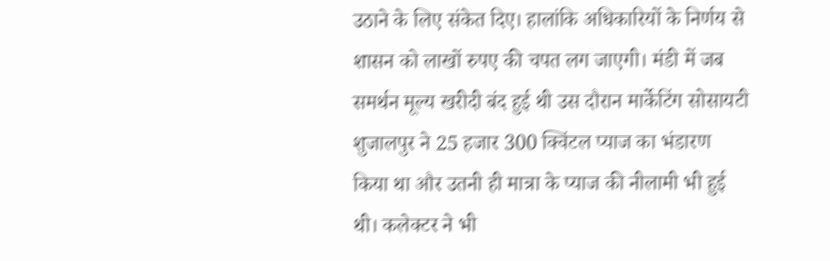उठाने के लिए संकेत दिए। हालांकि अधिकारियों के निर्णय से शासन को लाखों रुपए की चपत लग जाएगी। मंडी में जब समर्थन मूल्य खरीदी बंद हुई थी उस दौरान मार्केटिंग सोसायटी शुजालपुर ने 25 हजार 300 क्विंटल प्याज का भंडारण किया था और उतनी ही मात्रा के प्याज की नीलामी भी हुई थी। कलेक्टर ने भी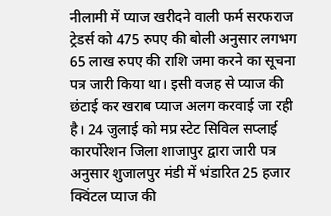नीलामी में प्याज खरीदने वाली फर्म सरफराज ट्रेडर्स को 475 रुपए की बोली अनुसार लगभग 65 लाख रुपए की राशि जमा करने का सूचना पत्र जारी किया था। इसी वजह से प्याज की छंटाई कर खराब प्याज अलग करवाई जा रही है। 24 जुलाई को मप्र स्टेट सिविल सप्लाई कारर्पोरेशन जिला शाजापुर द्वारा जारी पत्र अनुसार शुजालपुर मंडी में भंडारित 25 हजार क्विंटल प्याज की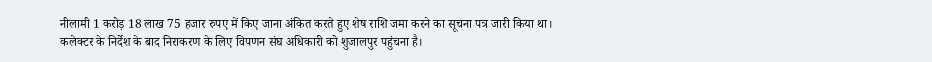नीलामी 1 करोड़ 18 लाख 75 हजार रुपए में किए जाना अंकित करते हुए शेष राशि जमा करने का सूचना पत्र जारी किया था।
कलेक्टर के निर्देश के बाद निराकरण के लिए विपणन संघ अधिकारी को शुजालपुर पहुंचना है।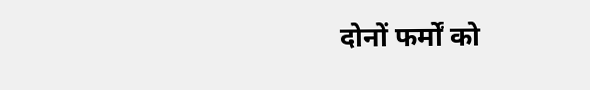दोनों फर्मों को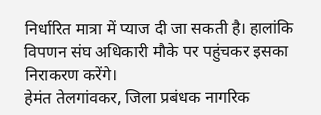निर्धारित मात्रा में प्याज दी जा सकती है। हालांकि विपणन संघ अधिकारी मौके पर पहुंचकर इसका निराकरण करेंगे।
हेमंत तेलगांवकर, जिला प्रबंधक नागरिक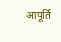आपूर्ति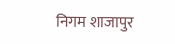निगम शाजापुर